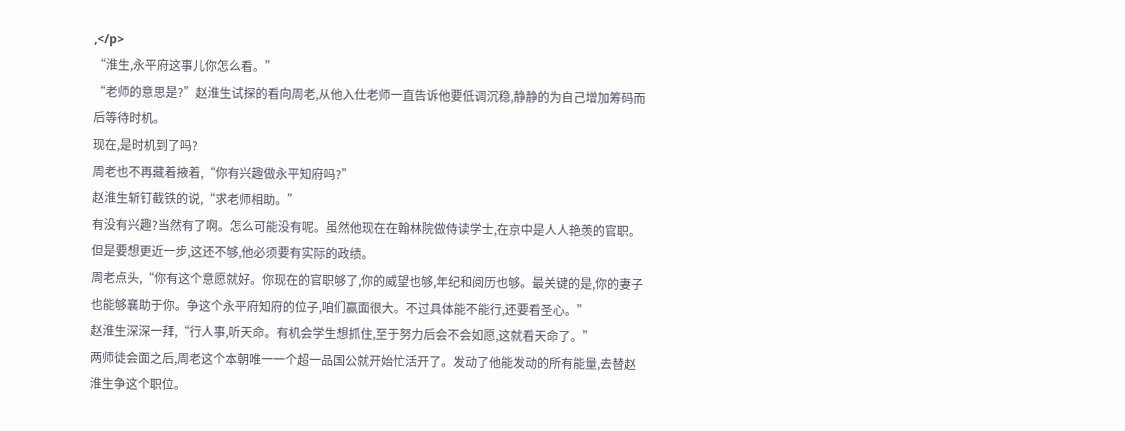,</p>
“淮生,永平府这事儿你怎么看。”
“老师的意思是?”赵淮生试探的看向周老,从他入仕老师一直告诉他要低调沉稳,静静的为自己增加筹码而后等待时机。
现在,是时机到了吗?
周老也不再藏着掖着,“你有兴趣做永平知府吗?”
赵淮生斩钉截铁的说,“求老师相助。”
有没有兴趣?当然有了啊。怎么可能没有呢。虽然他现在在翰林院做侍读学士,在京中是人人艳羡的官职。但是要想更近一步,这还不够,他必须要有实际的政绩。
周老点头,“你有这个意愿就好。你现在的官职够了,你的威望也够,年纪和阅历也够。最关键的是,你的妻子也能够襄助于你。争这个永平府知府的位子,咱们赢面很大。不过具体能不能行,还要看圣心。”
赵淮生深深一拜,“行人事,听天命。有机会学生想抓住,至于努力后会不会如愿,这就看天命了。”
两师徒会面之后,周老这个本朝唯一一个超一品国公就开始忙活开了。发动了他能发动的所有能量,去替赵淮生争这个职位。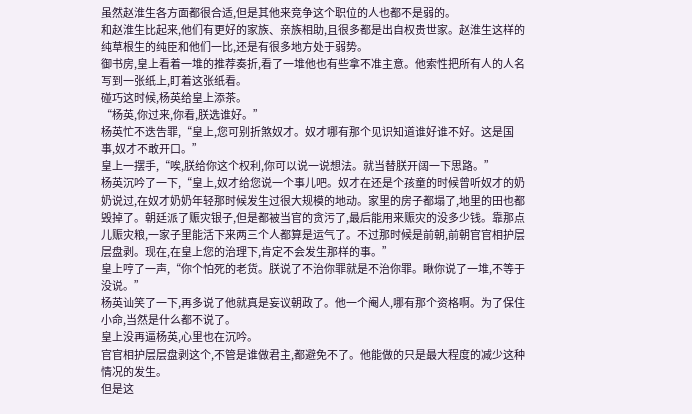虽然赵淮生各方面都很合适,但是其他来竞争这个职位的人也都不是弱的。
和赵淮生比起来,他们有更好的家族、亲族相助,且很多都是出自权贵世家。赵淮生这样的纯草根生的纯臣和他们一比,还是有很多地方处于弱势。
御书房,皇上看着一堆的推荐奏折,看了一堆他也有些拿不准主意。他索性把所有人的人名写到一张纸上,盯着这张纸看。
碰巧这时候,杨英给皇上添茶。
“杨英,你过来,你看,朕选谁好。”
杨英忙不迭告罪,“皇上,您可别折煞奴才。奴才哪有那个见识知道谁好谁不好。这是国事,奴才不敢开口。”
皇上一摆手,“唉,朕给你这个权利,你可以说一说想法。就当替朕开阔一下思路。”
杨英沉吟了一下,“皇上,奴才给您说一个事儿吧。奴才在还是个孩童的时候曾听奴才的奶奶说过,在奴才奶奶年轻那时候发生过很大规模的地动。家里的房子都塌了,地里的田也都毁掉了。朝廷派了赈灾银子,但是都被当官的贪污了,最后能用来赈灾的没多少钱。靠那点儿赈灾粮,一家子里能活下来两三个人都算是运气了。不过那时候是前朝,前朝官官相护层层盘剥。现在,在皇上您的治理下,肯定不会发生那样的事。”
皇上哼了一声,“你个怕死的老货。朕说了不治你罪就是不治你罪。瞅你说了一堆,不等于没说。”
杨英讪笑了一下,再多说了他就真是妄议朝政了。他一个阉人,哪有那个资格啊。为了保住小命,当然是什么都不说了。
皇上没再逼杨英,心里也在沉吟。
官官相护层层盘剥这个,不管是谁做君主,都避免不了。他能做的只是最大程度的减少这种情况的发生。
但是这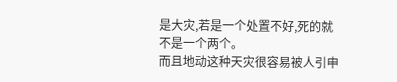是大灾,若是一个处置不好,死的就不是一个两个。
而且地动这种天灾很容易被人引申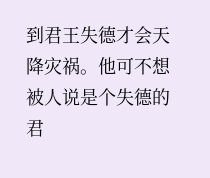到君王失德才会天降灾祸。他可不想被人说是个失德的君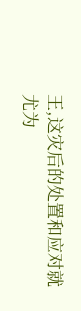王,这灾后的处置和应对就尤为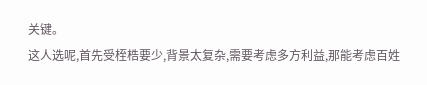关键。
这人选呢,首先受桎梏要少,背景太复杂,需要考虑多方利益,那能考虑百姓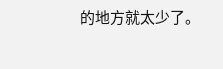的地方就太少了。